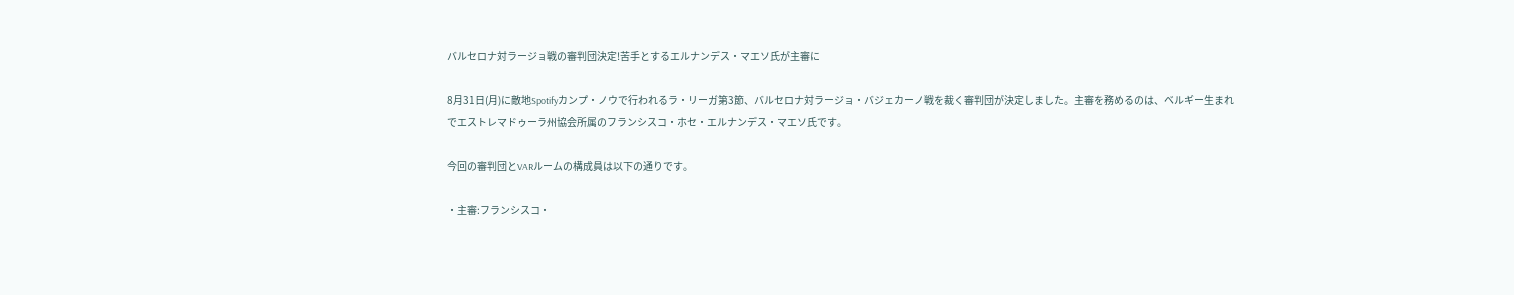バルセロナ対ラージョ戦の審判団決定!苦手とするエルナンデス・マエソ氏が主審に

8月31日(月)に敵地Spotifyカンプ・ノウで行われるラ・リーガ第3節、バルセロナ対ラージョ・バジェカーノ戦を裁く審判団が決定しました。主審を務めるのは、ベルギー生まれでエストレマドゥーラ州協会所属のフランシスコ・ホセ・エルナンデス・マエソ氏です。

今回の審判団とVARルームの構成員は以下の通りです。

・主審:フランシスコ・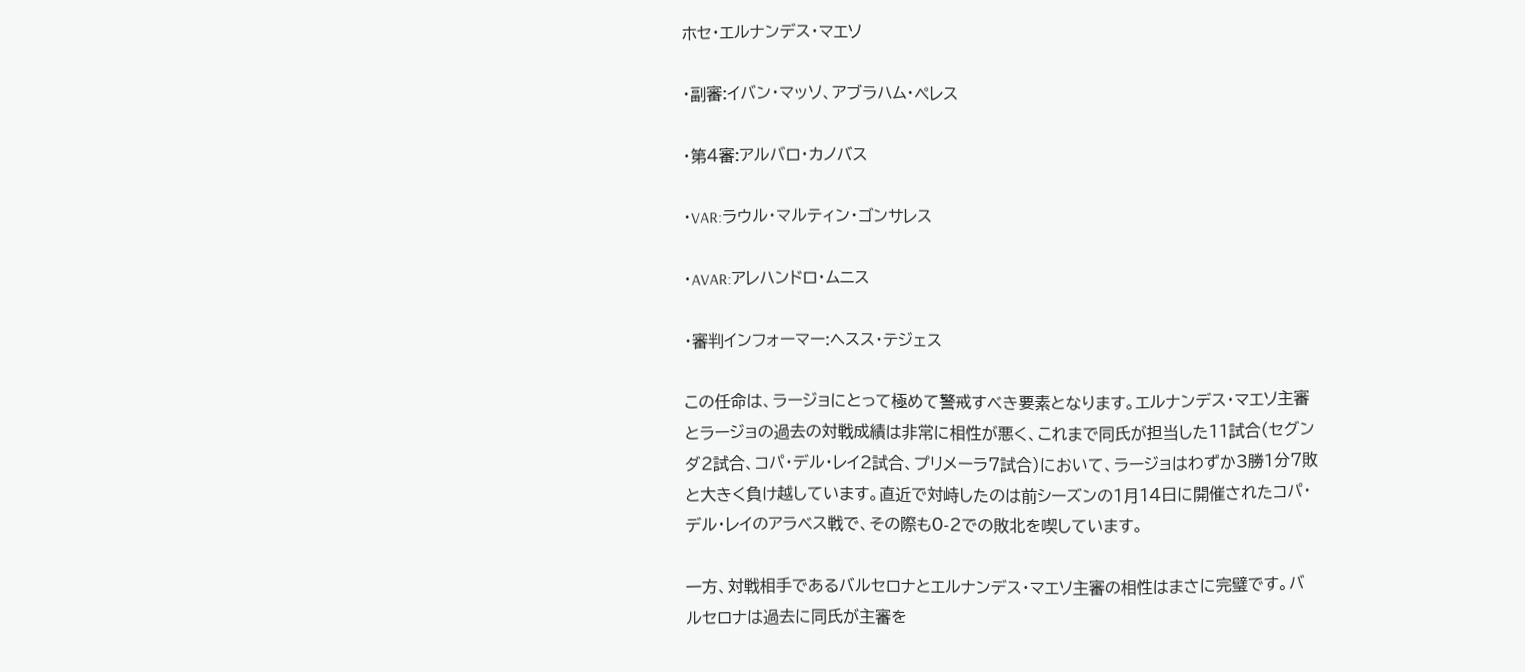ホセ・エルナンデス・マエソ

・副審:イバン・マッソ、アブラハム・ペレス

・第4審:アルバロ・カノバス

・VAR:ラウル・マルティン・ゴンサレス

・AVAR:アレハンドロ・ムニス

・審判インフォーマー:ヘスス・テジェス

この任命は、ラージョにとって極めて警戒すべき要素となります。エルナンデス・マエソ主審とラージョの過去の対戦成績は非常に相性が悪く、これまで同氏が担当した11試合(セグンダ2試合、コパ・デル・レイ2試合、プリメーラ7試合)において、ラージョはわずか3勝1分7敗と大きく負け越しています。直近で対峙したのは前シーズンの1月14日に開催されたコパ・デル・レイのアラベス戦で、その際も0-2での敗北を喫しています。

一方、対戦相手であるバルセロナとエルナンデス・マエソ主審の相性はまさに完璧です。バルセロナは過去に同氏が主審を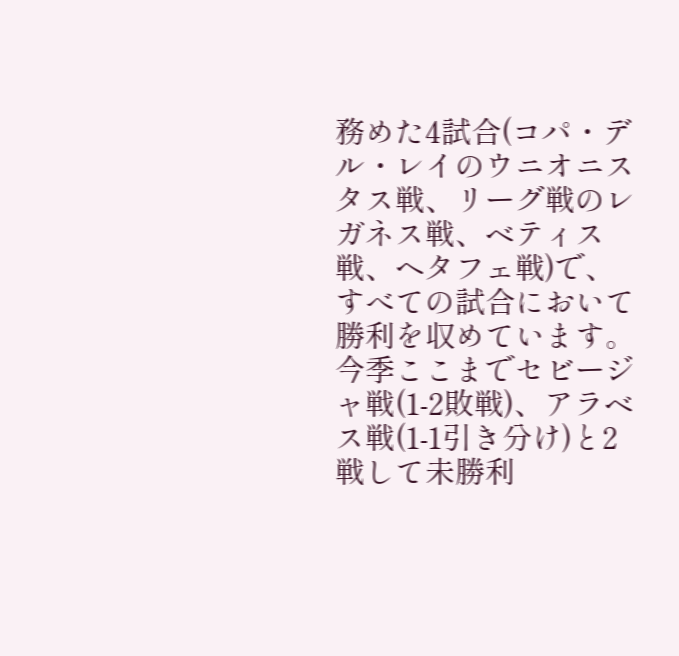務めた4試合(コパ・デル・レイのウニオニスタス戦、リーグ戦のレガネス戦、ベティス戦、ヘタフェ戦)で、すべての試合において勝利を収めています。今季ここまでセビージャ戦(1-2敗戦)、アラベス戦(1-1引き分け)と2戦して未勝利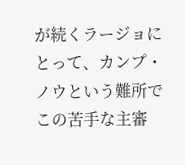が続くラージョにとって、カンプ・ノウという難所でこの苦手な主審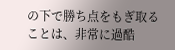の下で勝ち点をもぎ取ることは、非常に過酷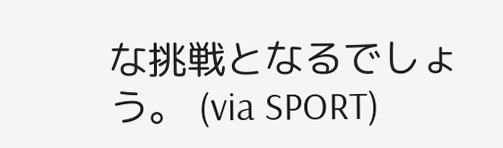な挑戦となるでしょう。 (via SPORT)